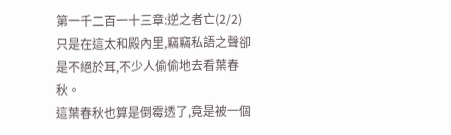第一千二百一十三章:逆之者亡(2/2)
只是在這太和殿內里,竊竊私語之聲卻是不絕於耳,不少人偷偷地去看葉春秋。
這葉春秋也算是倒霉透了,竟是被一個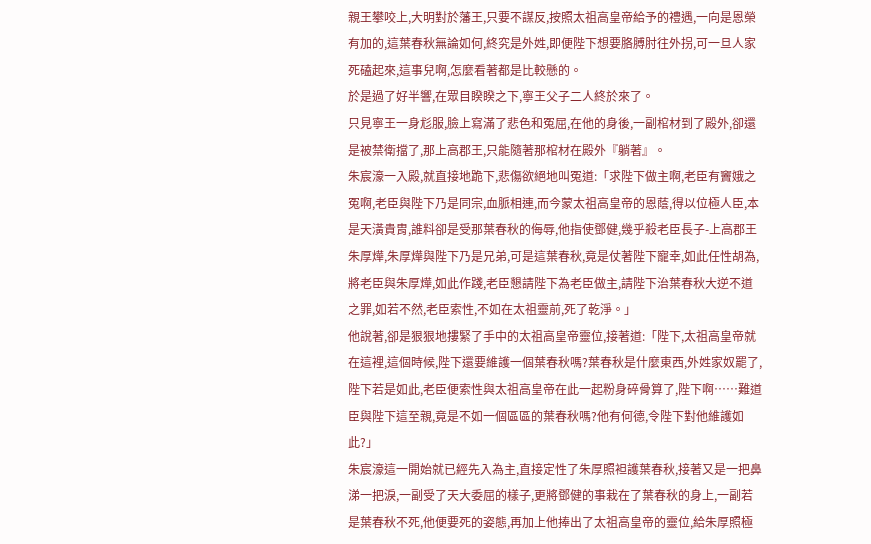親王攀咬上,大明對於藩王,只要不謀反,按照太祖高皇帝給予的禮遇,一向是恩榮有加的,這葉春秋無論如何,終究是外姓,即便陛下想要胳膊肘往外拐,可一旦人家死磕起來,這事兒啊,怎麼看著都是比較懸的。
於是過了好半響,在眾目睽睽之下,寧王父子二人終於來了。
只見寧王一身尨服,臉上寫滿了悲色和冤屈,在他的身後,一副棺材到了殿外,卻還是被禁衛擋了,那上高郡王,只能隨著那棺材在殿外『躺著』。
朱宸濠一入殿,就直接地跪下,悲傷欲絕地叫冤道:「求陛下做主啊,老臣有竇娥之冤啊,老臣與陛下乃是同宗,血脈相連,而今蒙太祖高皇帝的恩蔭,得以位極人臣,本是天潢貴胄,誰料卻是受那葉春秋的侮辱,他指使鄧健,幾乎殺老臣長子-上高郡王朱厚燁,朱厚燁與陛下乃是兄弟,可是這葉春秋,竟是仗著陛下寵幸,如此任性胡為,將老臣與朱厚燁,如此作踐,老臣懇請陛下為老臣做主,請陛下治葉春秋大逆不道之罪,如若不然,老臣索性,不如在太祖靈前,死了乾淨。」
他說著,卻是狠狠地摟緊了手中的太祖高皇帝靈位,接著道:「陛下,太祖高皇帝就在這裡,這個時候,陛下還要維護一個葉春秋嗎?葉春秋是什麼東西,外姓家奴罷了,陛下若是如此,老臣便索性與太祖高皇帝在此一起粉身碎骨算了,陛下啊……難道臣與陛下這至親,竟是不如一個區區的葉春秋嗎?他有何德,令陛下對他維護如此?」
朱宸濠這一開始就已經先入為主,直接定性了朱厚照袒護葉春秋,接著又是一把鼻涕一把淚,一副受了天大委屈的樣子,更將鄧健的事栽在了葉春秋的身上,一副若是葉春秋不死,他便要死的姿態,再加上他捧出了太祖高皇帝的靈位,給朱厚照極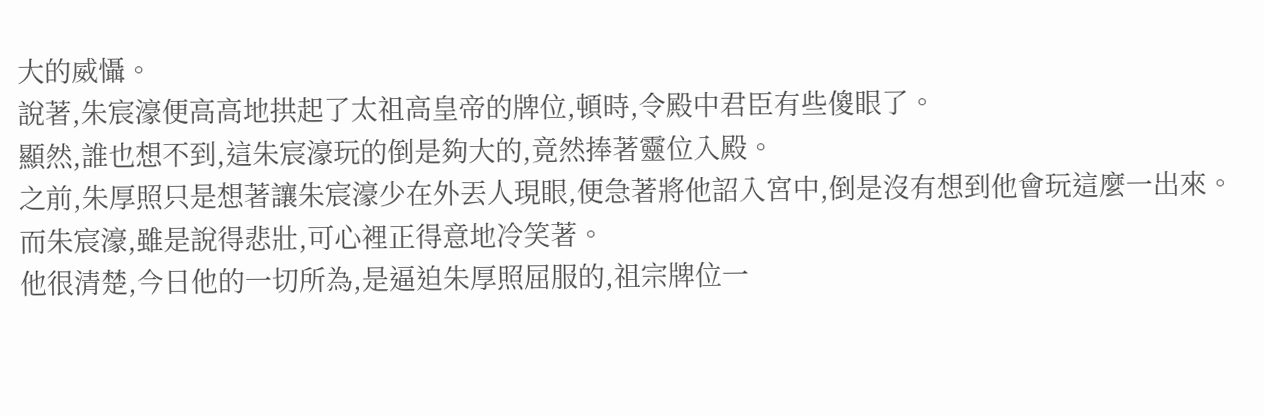大的威懾。
說著,朱宸濠便高高地拱起了太祖高皇帝的牌位,頓時,令殿中君臣有些傻眼了。
顯然,誰也想不到,這朱宸濠玩的倒是夠大的,竟然捧著靈位入殿。
之前,朱厚照只是想著讓朱宸濠少在外丟人現眼,便急著將他詔入宮中,倒是沒有想到他會玩這麼一出來。
而朱宸濠,雖是說得悲壯,可心裡正得意地冷笑著。
他很清楚,今日他的一切所為,是逼迫朱厚照屈服的,祖宗牌位一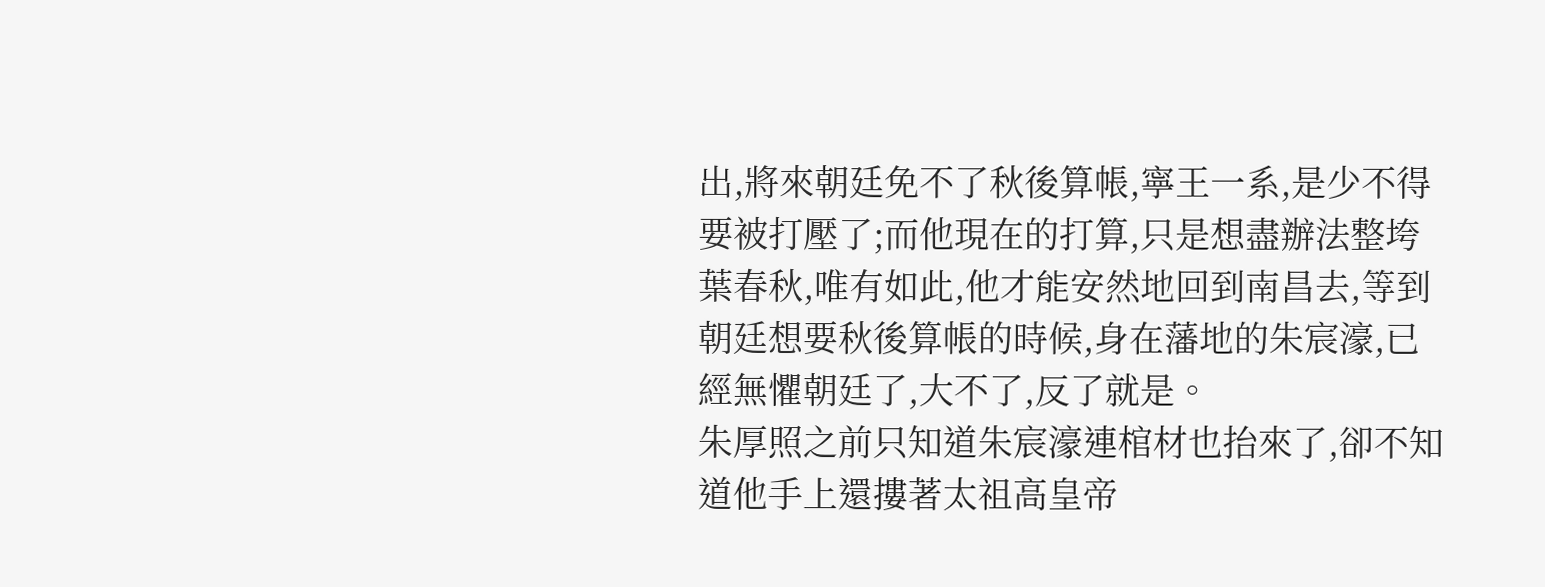出,將來朝廷免不了秋後算帳,寧王一系,是少不得要被打壓了;而他現在的打算,只是想盡辦法整垮葉春秋,唯有如此,他才能安然地回到南昌去,等到朝廷想要秋後算帳的時候,身在藩地的朱宸濠,已經無懼朝廷了,大不了,反了就是。
朱厚照之前只知道朱宸濠連棺材也抬來了,卻不知道他手上還摟著太祖高皇帝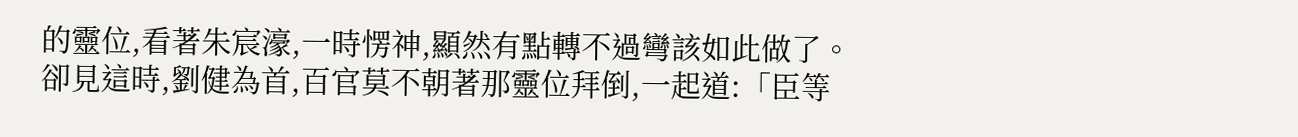的靈位,看著朱宸濠,一時愣神,顯然有點轉不過彎該如此做了。
卻見這時,劉健為首,百官莫不朝著那靈位拜倒,一起道:「臣等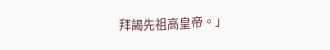拜謁先祖高皇帝。」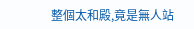整個太和殿,竟是無人站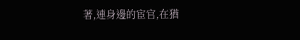著,連身邊的宦官,在猶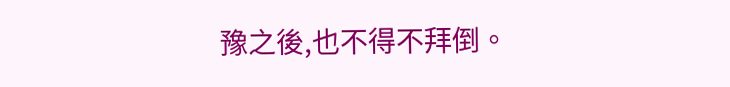豫之後,也不得不拜倒。